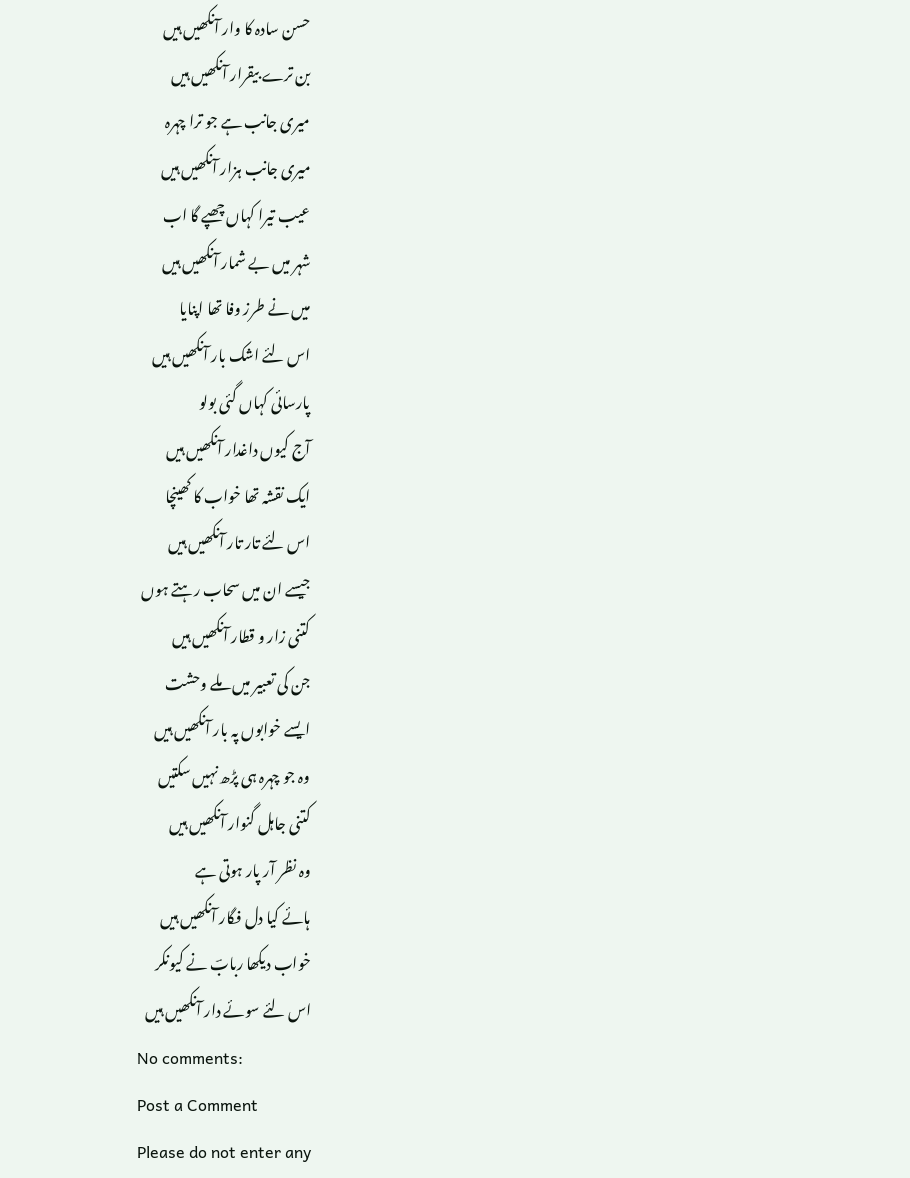حسن سادہ کا وار آنکھیں ہیں
بن ترے بیقرار آنکھیں ہیں
میری جانب ہے جو ترا چہرہ
میری جانب ہزار آنکھیں ہیں
عیب تیرا کہاں چھپے گا اب
شہر میں بے شمار آنکھیں ہیں
میں نے طرز وفا تھا اپنایا
اس لئے اشک بار آنکھیں ہیں
پارسائی کہاں گئی بولو
آج کیوں داغدار آنکھیں ہیں
ایک نقشہ تھا خواب کا کھینچا
اس لئے تار تار آنکھیں ہیں
جیسے ان میں سحاب رہتے ہوں
کتنی زار و قطار آنکھیں ہیں
جن کی تعبیر میں ملے وحشت
ایسے خوابوں پہ بار آنکھیں ہیں
وہ جو چہرہ ہی پڑھ نہیں سکتیں
کتنی جاہل گنوار آنکھیں ہیں
وہ نظر آر پار ہوتی ہے
ہائے کیا دل فگار آنکھیں ہیں
خواب دیکھا ربابؔ نے کیونکر
اس لئے سوئے دار آنکھیں ہیں
No comments:
Post a Comment
Please do not enter any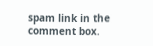spam link in the comment box.